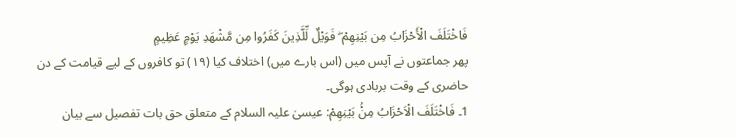فَاخْتَلَفَ الْأَحْزَابُ مِن بَيْنِهِمْ ۖ فَوَيْلٌ لِّلَّذِينَ كَفَرُوا مِن مَّشْهَدِ يَوْمٍ عَظِيمٍ
پھر جماعتوں نے آپس میں (اس بارے میں) اختلاف کیا (١٩) تو کافروں کے لیے قیامت کے دن حاضری کے وقت بربادی ہوگی۔
1۔ فَاخْتَلَفَ الْاَحْزَابُ مِنْۢ بَيْنِهِمْ: عیسیٰ علیہ السلام کے متعلق حق بات تفصیل سے بیان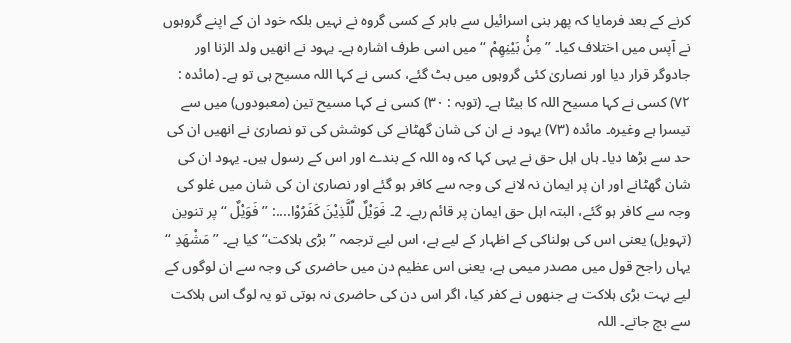کرنے کے بعد فرمایا کہ پھر بنی اسرائیل سے باہر کے کسی گروہ نے نہیں بلکہ خود ان کے اپنے گروہوں نے آپس میں اختلاف کیا۔ ’’ مِنْۢ بَيْنِهِمْ ‘‘ میں اسی طرف اشارہ ہے۔ یہود نے انھیں ولد الزنا اور جادوگر قرار دیا اور نصاریٰ کئی گروہوں میں بٹ گئے، کسی نے کہا اللہ مسیح ہی تو ہے۔ (مائدہ : ۷۲) کسی نے کہا مسیح اللہ کا بیٹا ہے۔ (توبہ : ۳۰) کسی نے کہا مسیح تین (معبودوں) میں سے تیسرا ہے وغیرہ۔ مائدہ (۷۳) یہود نے ان کی شان گھٹانے کی کوشش کی تو نصاریٰ نے انھیں ان کی حد سے بڑھا دیا۔ ہاں اہل حق نے یہی کہا کہ وہ اللہ کے بندے اور اس کے رسول ہیں۔ یہود ان کی شان گھٹانے اور ان پر ایمان نہ لانے کی وجہ سے کافر ہو گئے اور نصاریٰ ان کی شان میں غلو کی وجہ سے کافر ہو گئے، البتہ اہل حق ایمان پر قائم رہے۔ 2۔ فَوَيْلٌ لِّلَّذِيْنَ كَفَرُوْا....: ’’ فَوَيْلٌ ‘‘ پر تنوین (تہویل) یعنی اس کی ہولناکی کے اظہار کے لیے ہے، اس لیے ترجمہ ’’بڑی ہلاکت‘‘ کیا ہے۔ ’’ مَشْهَدِ ‘‘ یہاں راجح قول میں مصدر میمی ہے، یعنی اس عظیم دن میں حاضری کی وجہ سے ان لوگوں کے لیے بہت بڑی ہلاکت ہے جنھوں نے کفر کیا، اگر اس دن کی حاضری نہ ہوتی تو یہ لوگ اس ہلاکت سے بچ جاتے۔ اللہ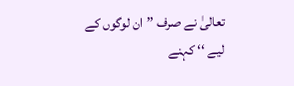تعالیٰ نے صرف ’’ان لوگوں کے لیے ‘‘ کہنے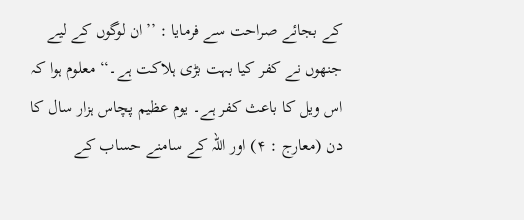کے بجائے صراحت سے فرمایا : ’’ان لوگوں کے لیے جنھوں نے کفر کیا بہت بڑی ہلاکت ہے۔‘‘ معلوم ہوا کہ اس ویل کا باعث کفر ہے۔ یوم عظیم پچاس ہزار سال کا دن (معارج : ۴) اور اللہ کے سامنے حساب کے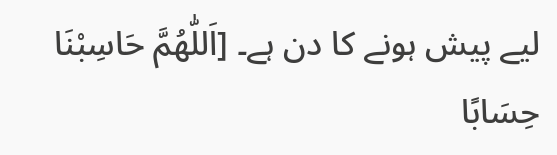لیے پیش ہونے کا دن ہے۔ [اَللّٰھُمَّ حَاسِبْنَا حِسَابًا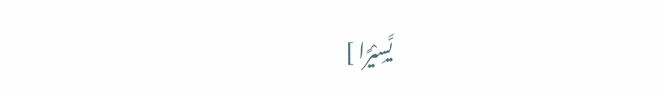یَّسِیْرًا ]